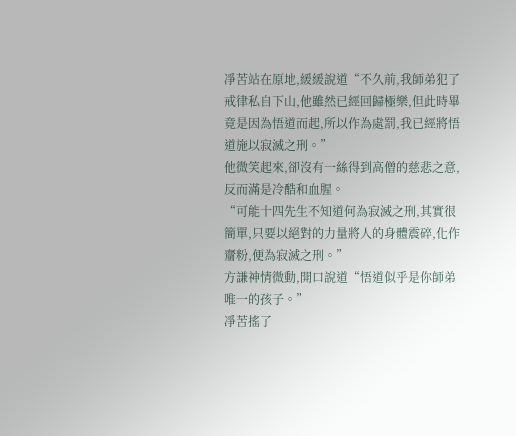凈苦站在原地,緩緩說道“不久前,我師弟犯了戒律私自下山,他雖然已經回歸極樂,但此時畢竟是因為悟道而起,所以作為處罰,我已經將悟道施以寂滅之刑。”
他微笑起來,卻沒有一絲得到高僧的慈悲之意,反而滿是冷酷和血腥。
“可能十四先生不知道何為寂滅之刑,其實很簡單,只要以絕對的力量將人的身體震碎,化作齏粉,便為寂滅之刑。”
方謙神情微動,開口說道“悟道似乎是你師弟唯一的孩子。”
凈苦搖了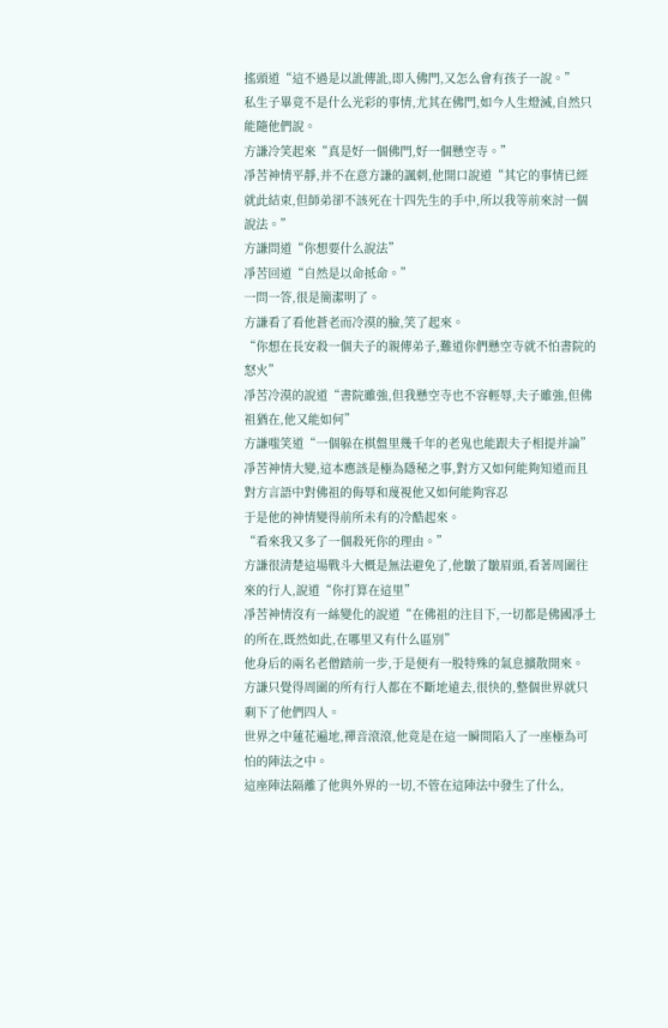搖頭道“這不過是以訛傳訛,即入佛門,又怎么會有孩子一說。”
私生子畢竟不是什么光彩的事情,尤其在佛門,如今人生燈滅,自然只能隨他們說。
方謙冷笑起來“真是好一個佛門,好一個懸空寺。”
凈苦神情平靜,并不在意方謙的諷刺,他開口說道“其它的事情已經就此結束,但師弟卻不該死在十四先生的手中,所以我等前來討一個說法。”
方謙問道“你想要什么說法”
凈苦回道“自然是以命抵命。”
一問一答,很是簡潔明了。
方謙看了看他蒼老而冷漠的臉,笑了起來。
“你想在長安殺一個夫子的親傳弟子,難道你們懸空寺就不怕書院的怒火”
凈苦冷漠的說道“書院雖強,但我懸空寺也不容輕辱,夫子雖強,但佛祖猶在,他又能如何”
方謙嗤笑道“一個躲在棋盤里幾千年的老鬼也能跟夫子相提并論”
凈苦神情大變,這本應該是極為隱秘之事,對方又如何能夠知道而且對方言語中對佛祖的侮辱和蔑視他又如何能夠容忍
于是他的神情變得前所未有的冷酷起來。
“看來我又多了一個殺死你的理由。”
方謙很清楚這場戰斗大概是無法避免了,他皺了皺眉頭,看著周圍往來的行人,說道“你打算在這里”
凈苦神情沒有一絲變化的說道“在佛祖的注目下,一切都是佛國凈土的所在,既然如此,在哪里又有什么區別”
他身后的兩名老僧踏前一步,于是便有一股特殊的氣息擴散開來。
方謙只覺得周圍的所有行人都在不斷地遠去,很快的,整個世界就只剩下了他們四人。
世界之中蓮花遍地,禪音滾滾,他竟是在這一瞬間陷入了一座極為可怕的陣法之中。
這座陣法隔離了他與外界的一切,不管在這陣法中發生了什么,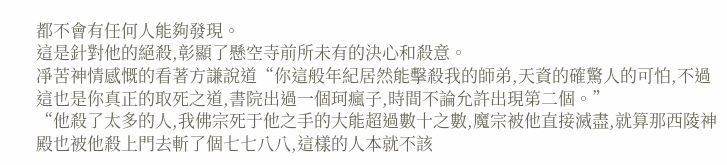都不會有任何人能夠發現。
這是針對他的絕殺,彰顯了懸空寺前所未有的決心和殺意。
凈苦神情感慨的看著方謙說道“你這般年紀居然能擊殺我的師弟,天資的確驚人的可怕,不過這也是你真正的取死之道,書院出過一個珂瘋子,時間不論允許出現第二個。”
“他殺了太多的人,我佛宗死于他之手的大能超過數十之數,魔宗被他直接滅盡,就算那西陵神殿也被他殺上門去斬了個七七八八,這樣的人本就不該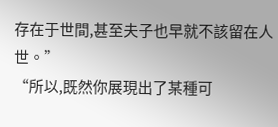存在于世間,甚至夫子也早就不該留在人世。”
“所以,既然你展現出了某種可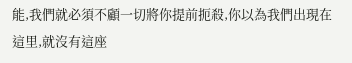能,我們就必須不顧一切將你提前扼殺,你以為我們出現在這里,就沒有這座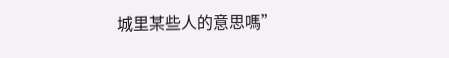城里某些人的意思嗎”